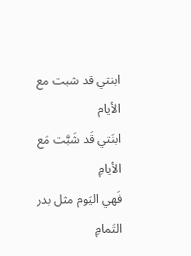ابنتي قد شبت مع الأيام
ابنَتي قَد شَبَّت مَع الأيامِ
فَهي اليَوم مثل بدر التَمامِ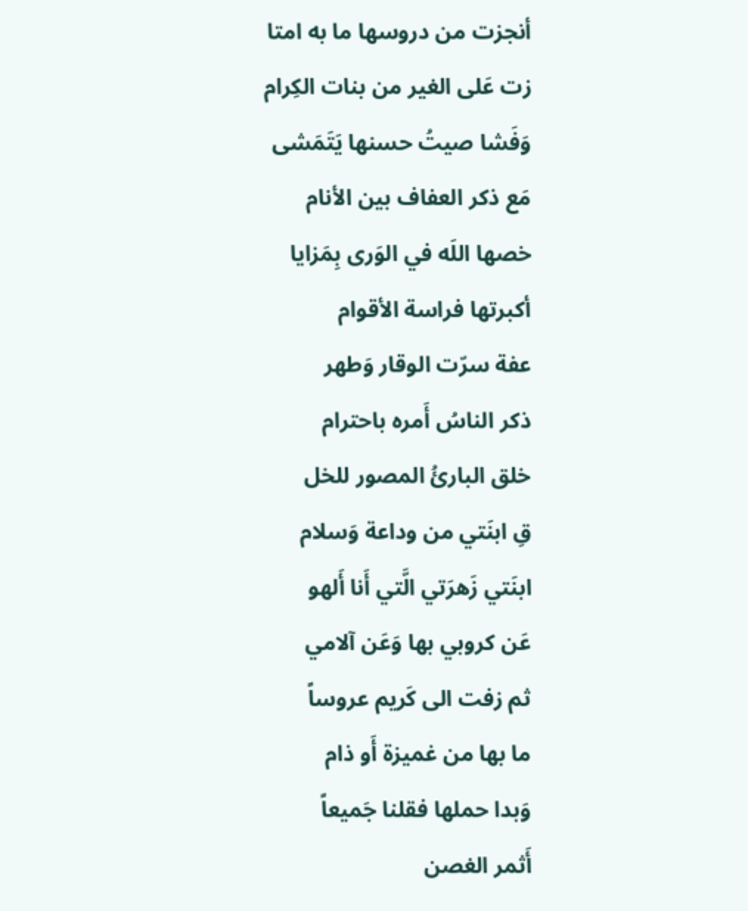أنجزت من دروسها ما به امتا
زت عَلى الغير من بنات الكِرام
وَفَشا صيتُ حسنها يَتَمَشى
مَع ذكر العفاف بين الأنام
خصها اللَه في الوَرى بِمَزايا
أكبرتها فراسة الأقوام
عفة سرّت الوقار وَطهر
ذكر الناسُ أَمره باحترام
خلق البارئُ المصور للخل
قِ ابنَتي من وداعة وَسلام
ابنَتي زَهرَتي الَّتي أَنا أَلهو
عَن كروبي بها وَعَن آلامي
ثم زفت الى كَريم عروساً
ما بها من غميزة أَو ذام
وَبدا حملها فقلنا جَميعاً
أَثمر الغصن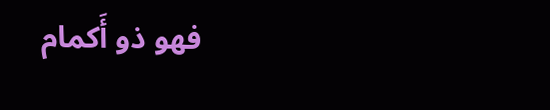فهو ذو أَكمام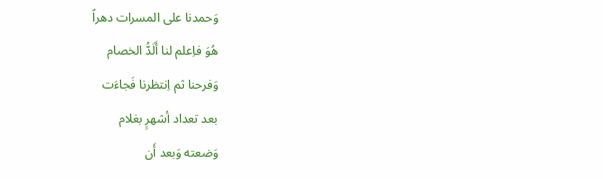وَحمدنا على المسرات دهراً
هُوَ فاِعلم لنا أَلَدُّ الخصام
وَفرحنا ثم اِنتظرنا فَجاءَت
بعد تعداد أشهرٍ بغلام
وَضعته وَبعد أَن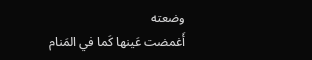وضعته
أَغمضت عَينها كَما في المَنام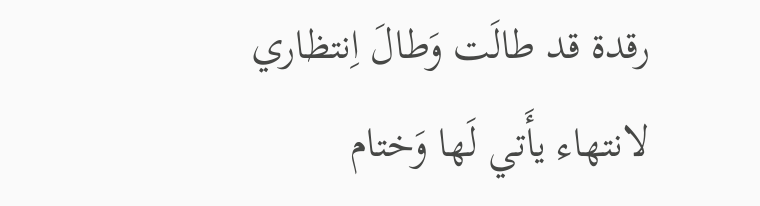رقدة قد طالَت وَطالَ اِنتظاري
لانتهاء يأَتي لَها وَختام